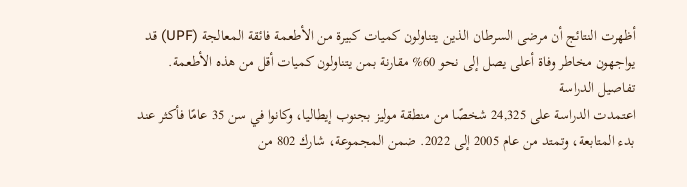أظهرت النتائج أن مرضى السرطان الذين يتناولون كميات كبيرة من الأطعمة فائقة المعالجة (UPF) قد يواجهون مخاطر وفاة أعلى يصل إلى نحو 60% مقارنة بمن يتناولون كميات أقل من هذه الأطعمة.
تفاصيل الدراسة
اعتمدت الدراسة على 24,325 شخصًا من منطقة موليز بجنوب إيطاليا، وكانوا في سن 35 عامًا فأكثر عند بدء المتابعة، وتمتد من عام 2005 إلى 2022. ضمن المجموعة، شارك 802 من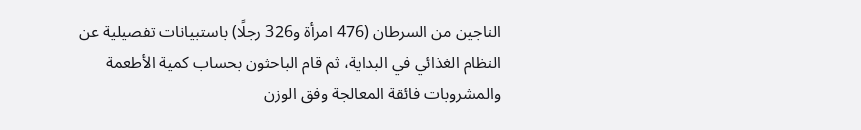الناجين من السرطان (476 امرأة و326 رجلًا) باستبيانات تفصيلية عن النظام الغذائي في البداية، ثم قام الباحثون بحساب كمية الأطعمة والمشروبات فائقة المعالجة وفق الوزن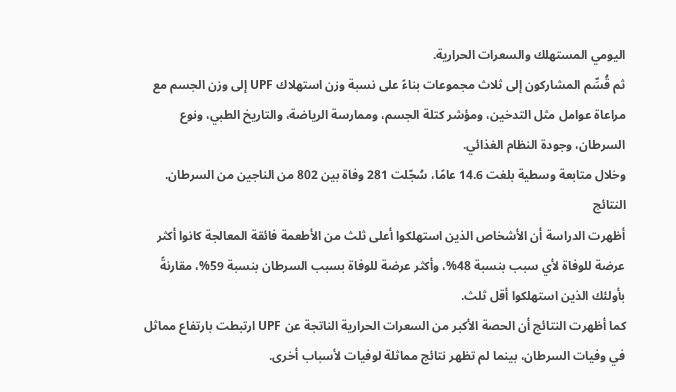اليومي المستهلك والسعرات الحرارية.
ثم قُسِّم المشاركون إلى ثلاث مجموعات بناءً على نسبة وزن استهلاك UPF إلى وزن الجسم مع مراعاة عوامل مثل التدخين، ومؤشر كتلة الجسم، وممارسة الرياضة، والتاريخ الطبي، ونوع السرطان، وجودة النظام الغذائي.
وخلال متابعة وسطية بلغت 14.6 عامًا، سُجّلت 281 وفاة بين 802 من الناجين من السرطان.
النتائج
أظهرت الدراسة أن الأشخاص الذين استهلكوا أعلى ثلث من الأطعمة فائقة المعالجة كانوا أكثر عرضة للوفاة لأي سبب بنسبة 48%، وأكثر عرضة للوفاة بسبب السرطان بنسبة 59%، مقارنةً بأولئك الذين استهلكوا أقل ثلث.
كما أظهرت النتائج أن الحصة الأكبر من السعرات الحرارية الناتجة عن UPF ارتبطت بارتفاع مماثل في وفيات السرطان، بينما لم تظهر نتائج مماثلة لوفيات لأسباب أخرى.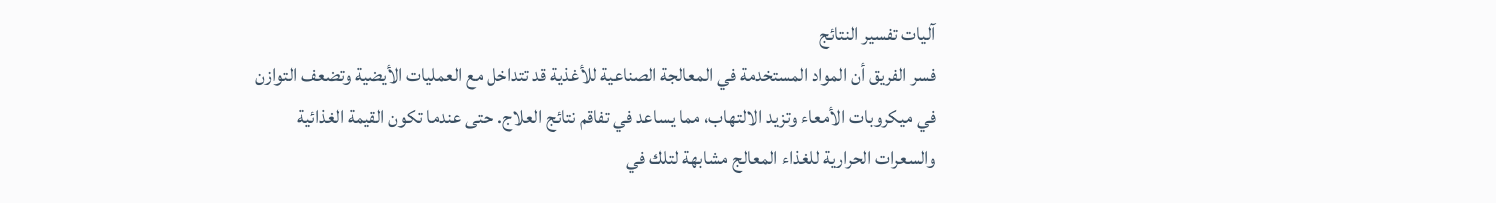آليات تفسير النتائج
فسر الفريق أن المواد المستخدمة في المعالجة الصناعية للأغذية قد تتداخل مع العمليات الأيضية وتضعف التوازن في ميكروبات الأمعاء وتزيد الالتهاب، مما يساعد في تفاقم نتائج العلاج. حتى عندما تكون القيمة الغذائية والسعرات الحرارية للغذاء المعالج مشابهة لتلك في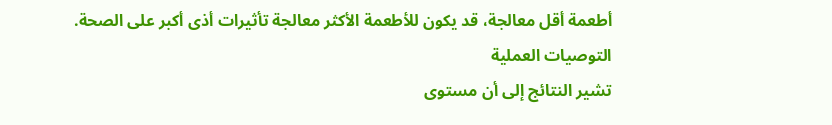أطعمة أقل معالجة، قد يكون للأطعمة الأكثر معالجة تأثيرات أذى أكبر على الصحة.
التوصيات العملية
تشير النتائج إلى أن مستوى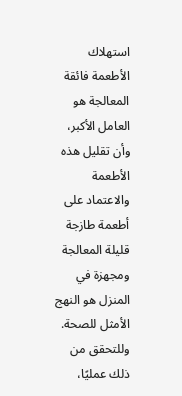استهلاك الأطعمة فائقة المعالجة هو العامل الأكبر، وأن تقليل هذه الأطعمة والاعتماد على أطعمة طازجة قليلة المعالجة ومجهزة في المنزل هو النهج الأمثل للصحة. وللتحقق من ذلك عمليًا،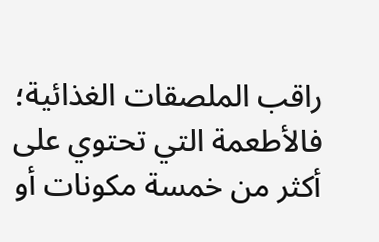راقب الملصقات الغذائية؛ فالأطعمة التي تحتوي على أكثر من خمسة مكونات أو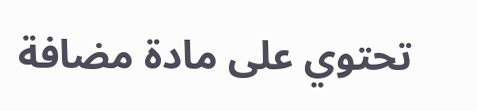تحتوي على مادة مضافة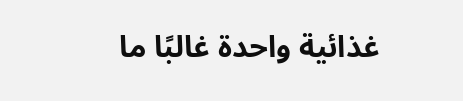غذائية واحدة غالبًا ما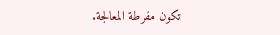تكون مفرطة المعالجة.